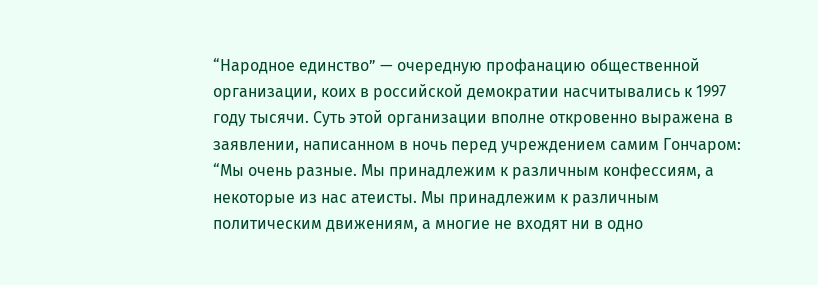“Народное единство” — очередную профанацию общественной организации, коих в российской демократии насчитывались к 1997 году тысячи. Суть этой организации вполне откровенно выражена в заявлении, написанном в ночь перед учреждением самим Гончаром: “Мы очень разные. Мы принадлежим к различным конфессиям, а некоторые из нас атеисты. Мы принадлежим к различным политическим движениям, а многие не входят ни в одно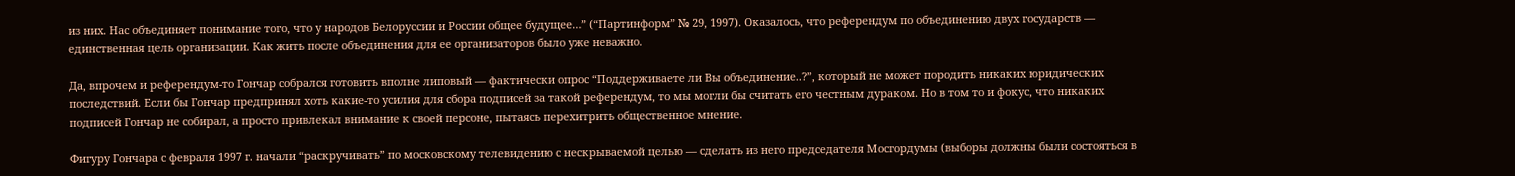из них. Нас объединяет понимание того, что у народов Белоруссии и России общее будущее…” (“Партинформ” № 29, 1997). Оказалось, что референдум по объединению двух государств — единственная цель организации. Как жить после объединения для ее организаторов было уже неважно.

Да, впрочем и референдум-то Гончар собрался готовить вполне липовый — фактически опрос “Поддерживаете ли Вы объединение..?”, который не может породить никаких юридических последствий. Если бы Гончар предпринял хоть какие-то усилия для сбора подписей за такой референдум, то мы могли бы считать его честным дураком. Но в том то и фокус, что никаких подписей Гончар не собирал, а просто привлекал внимание к своей персоне, пытаясь перехитрить общественное мнение.

Фигуру Гончара с февраля 1997 г. начали “раскручивать” по московскому телевидению с нескрываемой целью — сделать из него председателя Мосгордумы (выборы должны были состояться в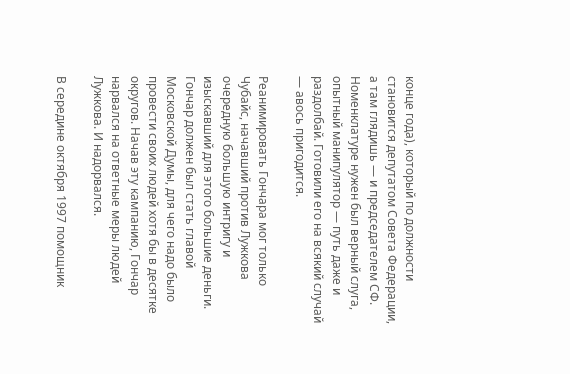конце года), который по должности становится депутатом Совета Федерации, а там глядишь — и председателем СФ. Номенклатуре нужен был верный слуга, опытный манипулятор — путь даже и раздолбай. Готовили его на всякий случай — авось пригодится.

Реанимировать Гончара мог только Чубайс, начавший против Лужкова очередную большую интригу и изыскавший для этого большие деньги. Гончар должен был стать главой Московской Думы, для чего надо было провести своих людей хотя бы в десятке округов. Начав эту кампанию, Гончар нарвался на ответные меры людей Лужкова. И надорвался.

В середине октября 1997 помощник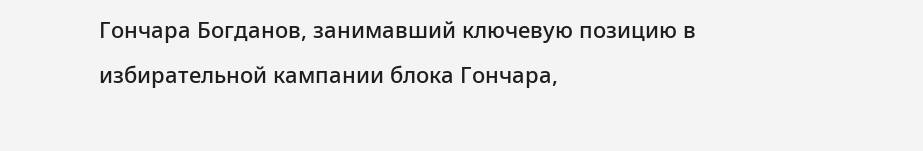Гончара Богданов, занимавший ключевую позицию в избирательной кампании блока Гончара,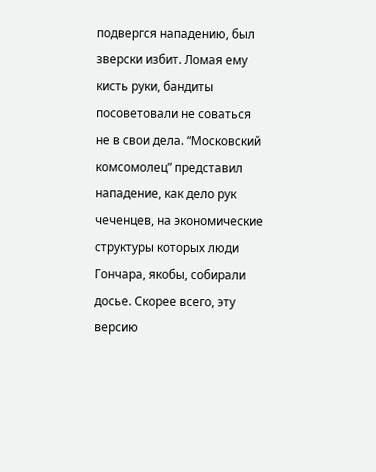подвергся нападению, был зверски избит. Ломая ему кисть руки, бандиты посоветовали не соваться не в свои дела. “Московский комсомолец” представил нападение, как дело рук чеченцев, на экономические структуры которых люди Гончара, якобы, собирали досье. Скорее всего, эту версию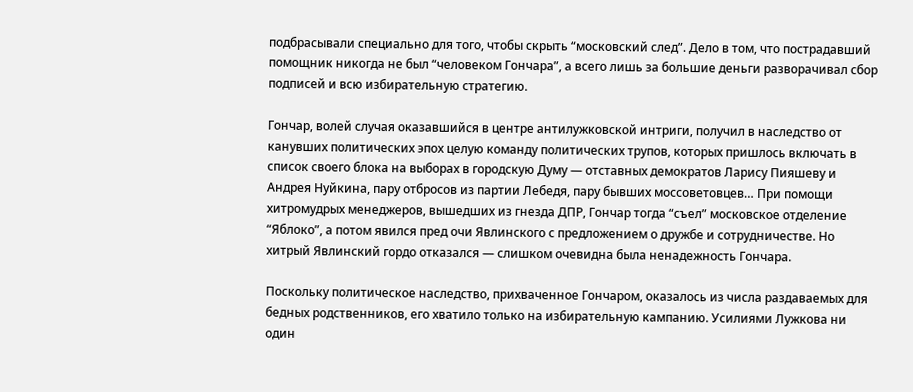подбрасывали специально для того, чтобы скрыть “московский след”. Дело в том, что пострадавший помощник никогда не был “человеком Гончара”, а всего лишь за большие деньги разворачивал сбор подписей и всю избирательную стратегию.

Гончар, волей случая оказавшийся в центре антилужковской интриги, получил в наследство от канувших политических эпох целую команду политических трупов, которых пришлось включать в список своего блока на выборах в городскую Думу — отставных демократов Ларису Пияшеву и Андрея Нуйкина, пару отбросов из партии Лебедя, пару бывших моссоветовцев… При помощи хитромудрых менеджеров, вышедших из гнезда ДПР, Гончар тогда “съел” московское отделение “Яблоко”, а потом явился пред очи Явлинского с предложением о дружбе и сотрудничестве. Но хитрый Явлинский гордо отказался — слишком очевидна была ненадежность Гончара.

Поскольку политическое наследство, прихваченное Гончаром, оказалось из числа раздаваемых для бедных родственников, его хватило только на избирательную кампанию. Усилиями Лужкова ни один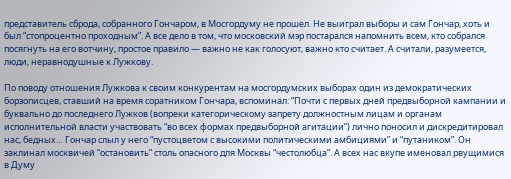представитель сброда, собранного Гончаром, в Мосгордуму не прошел. Не выиграл выборы и сам Гончар, хоть и был “стопроцентно проходным”. А все дело в том, что московский мэр постарался напомнить всем, кто собрался посягнуть на его вотчину, простое правило — важно не как голосуют, важно кто считает. А считали, разумеется, люди, неравнодушные к Лужкову.

По поводу отношения Лужкова к своим конкурентам на мосгордумских выборах один из демократических борзописцев, ставший на время соратником Гончара, вспоминал: “Почти с первых дней предвыборной кампании и буквально до последнего Лужков (вопреки категорическому запрету должностным лицам и органам исполнительной власти участвовать “во всех формах предвыборной агитации”) лично поносил и дискредитировал нас, бедных… Гончар слыл у него “пустоцветом с высокими политическими амбициями” и “путаником”. Он заклинал москвичей “остановить” столь опасного для Москвы “честолюбца”. А всех нас вкупе именовал рвущимися в Думу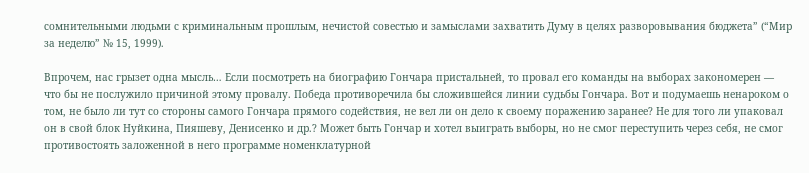сомнительными людьми с криминальным прошлым, нечистой совестью и замыслами захватить Думу в целях разворовывания бюджета” (“Мир за неделю” № 15, 1999).

Впрочем, нас грызет одна мысль… Если посмотреть на биографию Гончара пристальней, то провал его команды на выборах закономерен — что бы не послужило причиной этому провалу. Победа противоречила бы сложившейся линии судьбы Гончара. Вот и подумаешь ненароком о том, не было ли тут со стороны самого Гончара прямого содействия, не вел ли он дело к своему поражению заранее? Не для того ли упаковал он в свой блок Нуйкина, Пияшеву, Денисенко и др.? Может быть Гончар и хотел выиграть выборы, но не смог переступить через себя, не смог противостоять заложенной в него программе номенклатурной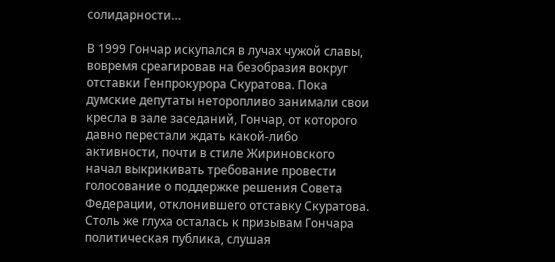солидарности…

В 1999 Гончар искупался в лучах чужой славы, вовремя среагировав на безобразия вокруг отставки Генпрокурора Скуратова. Пока думские депутаты неторопливо занимали свои кресла в зале заседаний, Гончар, от которого давно перестали ждать какой-либо активности, почти в стиле Жириновского начал выкрикивать требование провести голосование о поддержке решения Совета Федерации, отклонившего отставку Скуратова. Столь же глуха осталась к призывам Гончара политическая публика, слушая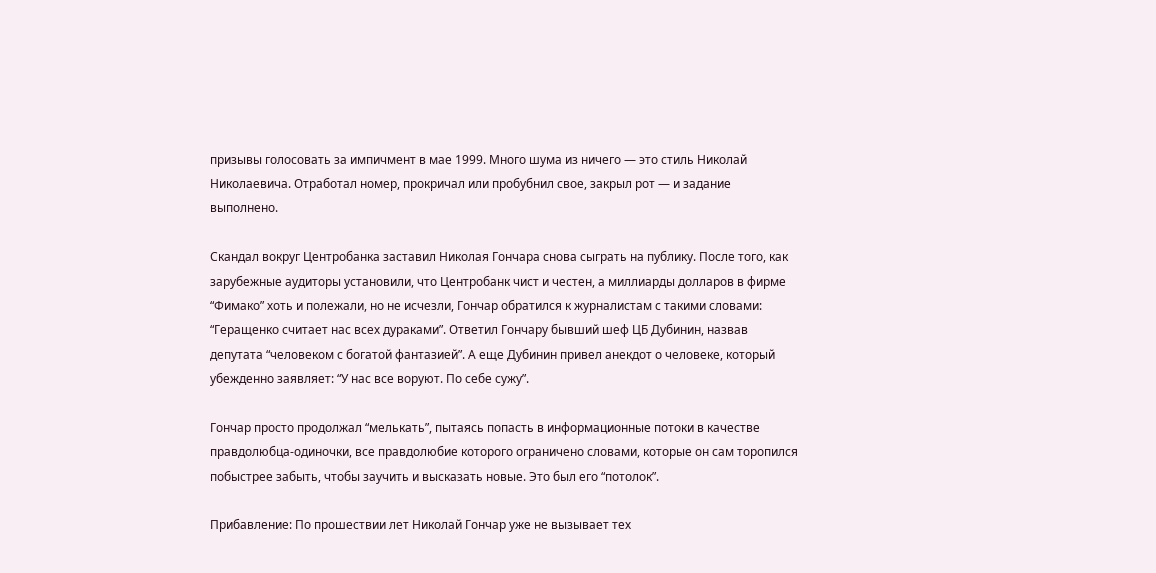призывы голосовать за импичмент в мае 1999. Много шума из ничего — это стиль Николай Николаевича. Отработал номер, прокричал или пробубнил свое, закрыл рот — и задание выполнено.

Скандал вокруг Центробанка заставил Николая Гончара снова сыграть на публику. После того, как зарубежные аудиторы установили, что Центробанк чист и честен, а миллиарды долларов в фирме “Фимако” хоть и полежали, но не исчезли, Гончар обратился к журналистам с такими словами: “Геращенко считает нас всех дураками”. Ответил Гончару бывший шеф ЦБ Дубинин, назвав депутата “человеком с богатой фантазией”. А еще Дубинин привел анекдот о человеке, который убежденно заявляет: “У нас все воруют. По себе сужу”.

Гончар просто продолжал “мелькать”, пытаясь попасть в информационные потоки в качестве правдолюбца-одиночки, все правдолюбие которого ограничено словами, которые он сам торопился побыстрее забыть, чтобы заучить и высказать новые. Это был его “потолок”.

Прибавление: По прошествии лет Николай Гончар уже не вызывает тех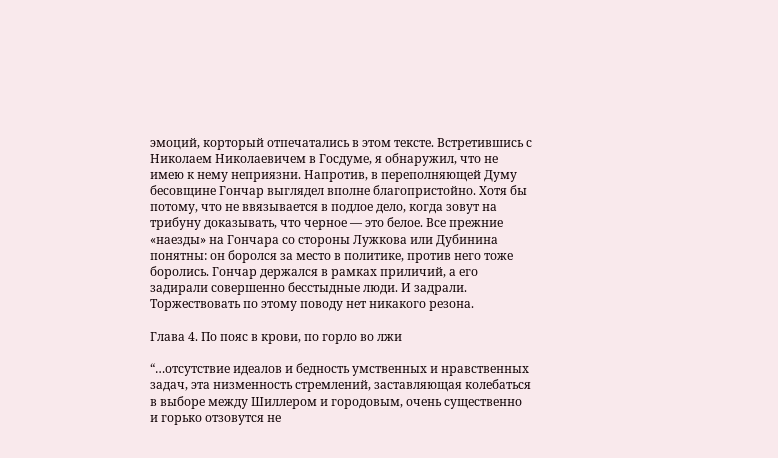эмоций, корторый отпечатались в этом тексте. Встретившись с Николаем Николаевичем в Госдуме, я обнаружил, что не имею к нему неприязни. Напротив, в переполняющей Думу бесовщине Гончар выглядел вполне благопристойно. Хотя бы потому, что не ввязывается в подлое дело, когда зовут на трибуну доказывать, что черное — это белое. Все прежние «наезды» на Гончара со стороны Лужкова или Дубинина понятны: он боролся за место в политике, против него тоже боролись. Гончар держался в рамках приличий, а его задирали совершенно бесстыдные люди. И задрали. Торжествовать по этому поводу нет никакого резона.

Глава 4. По пояс в крови, по горло во лжи

“…отсутствие идеалов и бедность умственных и нравственных задач, эта низменность стремлений, заставляющая колебаться в выборе между Шиллером и городовым, очень существенно и горько отзовутся не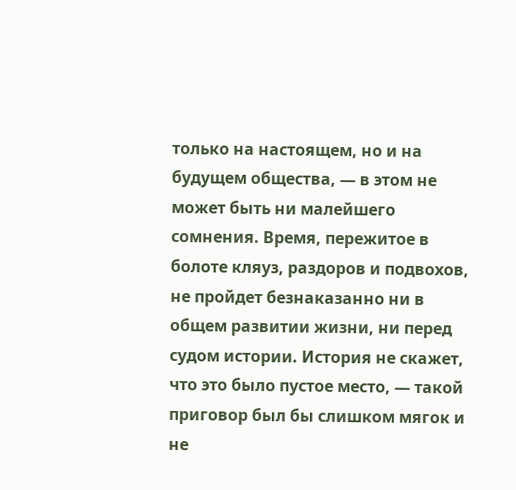только на настоящем, но и на будущем общества, — в этом не может быть ни малейшего сомнения. Время, пережитое в болоте кляуз, раздоров и подвохов, не пройдет безнаказанно ни в общем развитии жизни, ни перед судом истории. История не скажет, что это было пустое место, — такой приговор был бы слишком мягок и не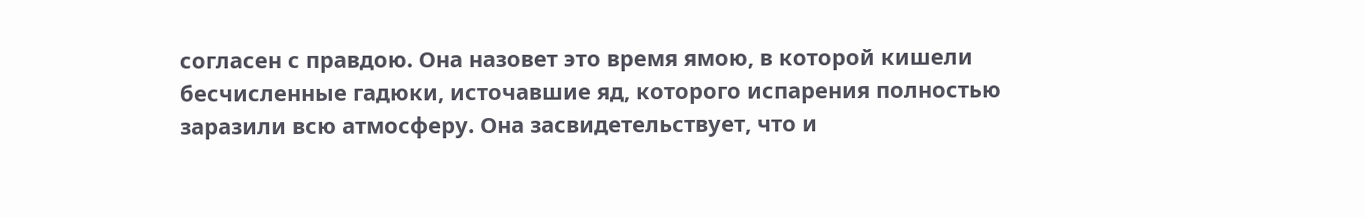согласен с правдою. Она назовет это время ямою, в которой кишели бесчисленные гадюки, источавшие яд, которого испарения полностью заразили всю атмосферу. Она засвидетельствует, что и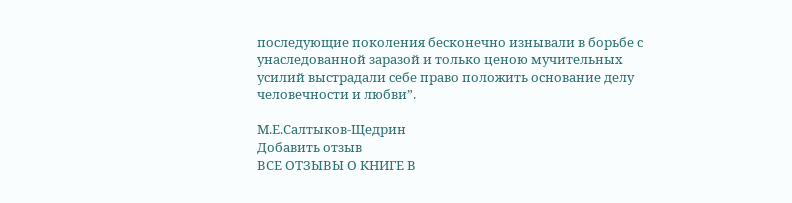последующие поколения бесконечно изнывали в борьбе с унаследованной заразой и только ценою мучительных усилий выстрадали себе право положить основание делу человечности и любви”.

М.Е.Салтыков-Щедрин
Добавить отзыв
ВСЕ ОТЗЫВЫ О КНИГЕ В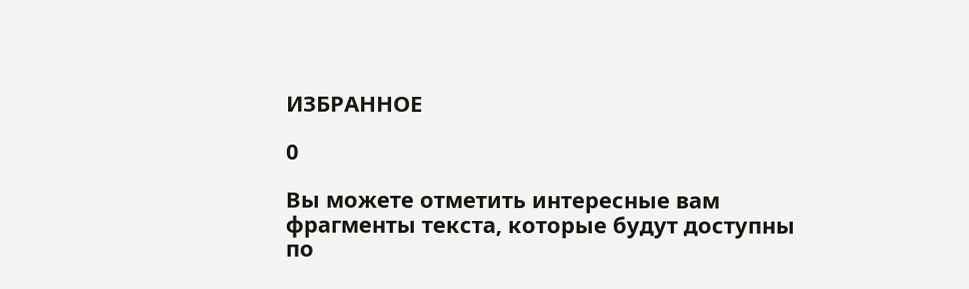ИЗБРАННОЕ

0

Вы можете отметить интересные вам фрагменты текста, которые будут доступны по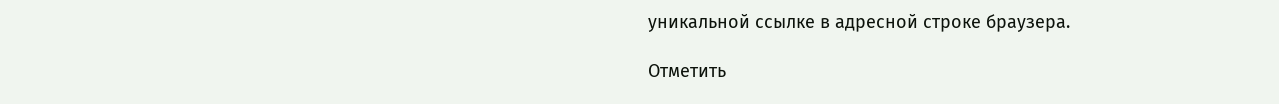уникальной ссылке в адресной строке браузера.

Отметить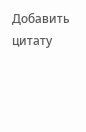Добавить цитату